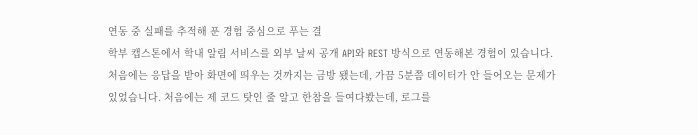연동 중 실패를 추적해 푼 경험 중심으로 푸는 결
학부 캡스톤에서 학내 알림 서비스를 외부 날씨 공개 API와 REST 방식으로 연동해본 경험이 있습니다. 처음에는 응답을 받아 화면에 띄우는 것까지는 금방 됐는데, 가끔 5분쯤 데이터가 안 들어오는 문제가 있었습니다. 처음에는 제 코드 탓인 줄 알고 한참을 들여다봤는데, 로그를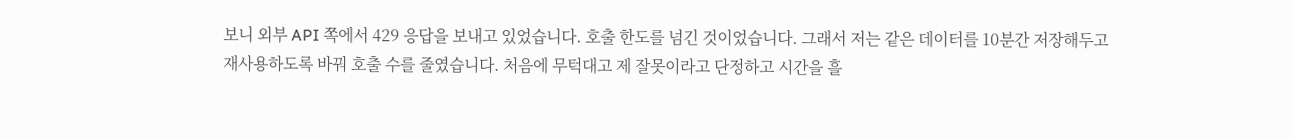보니 외부 API 쪽에서 429 응답을 보내고 있었습니다. 호출 한도를 넘긴 것이었습니다. 그래서 저는 같은 데이터를 10분간 저장해두고 재사용하도록 바꿔 호출 수를 줄였습니다. 처음에 무턱대고 제 잘못이라고 단정하고 시간을 흘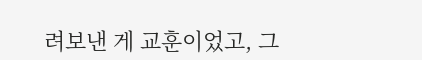려보낸 게 교훈이었고, 그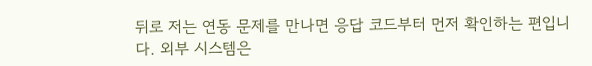뒤로 저는 연동 문제를 만나면 응답 코드부터 먼저 확인하는 편입니다. 외부 시스템은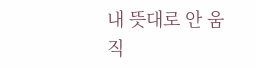내 뜻대로 안 움직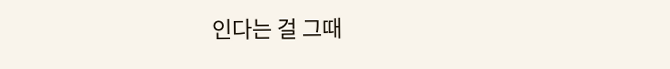인다는 걸 그때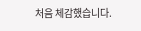처음 체감했습니다.